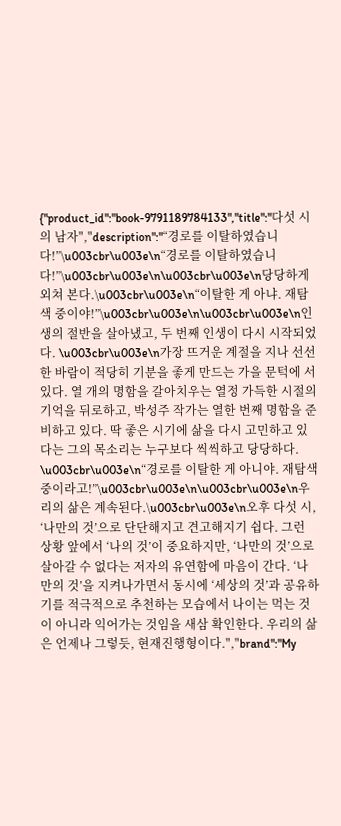{"product_id":"book-9791189784133","title":"다섯 시의 남자","description":"“경로를 이탈하였습니다!”\u003cbr\u003e\n“경로를 이탈하였습니다!”\u003cbr\u003e\n\u003cbr\u003e\n당당하게 외쳐 본다.\u003cbr\u003e\n“이탈한 게 아냐. 재탐색 중이야!”\u003cbr\u003e\n\u003cbr\u003e\n인생의 절반을 살아냈고, 두 번째 인생이 다시 시작되었다. \u003cbr\u003e\n가장 뜨거운 계절을 지나 선선한 바람이 적당히 기분을 좋게 만드는 가을 문턱에 서 있다. 열 개의 명함을 갈아치우는 열정 가득한 시절의 기억을 뒤로하고, 박성주 작가는 열한 번째 명함을 준비하고 있다. 딱 좋은 시기에 삶을 다시 고민하고 있다는 그의 목소리는 누구보다 씩씩하고 당당하다. \u003cbr\u003e\n“경로를 이탈한 게 아니야. 재탐색 중이라고!”\u003cbr\u003e\n\u003cbr\u003e\n우리의 삶은 계속된다.\u003cbr\u003e\n오후 다섯 시, ‘나만의 것’으로 단단해지고 견고해지기 쉽다. 그런 상황 앞에서 ‘나의 것’이 중요하지만, ‘나만의 것’으로 살아갈 수 없다는 저자의 유연함에 마음이 간다. ‘나만의 것’을 지켜나가면서 동시에 ‘세상의 것’과 공유하기를 적극적으로 추천하는 모습에서 나이는 먹는 것이 아니라 익어가는 것임을 새삼 확인한다. 우리의 삶은 언제나 그렇듯, 현재진행형이다.","brand":"My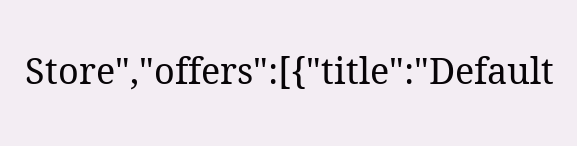Store","offers":[{"title":"Default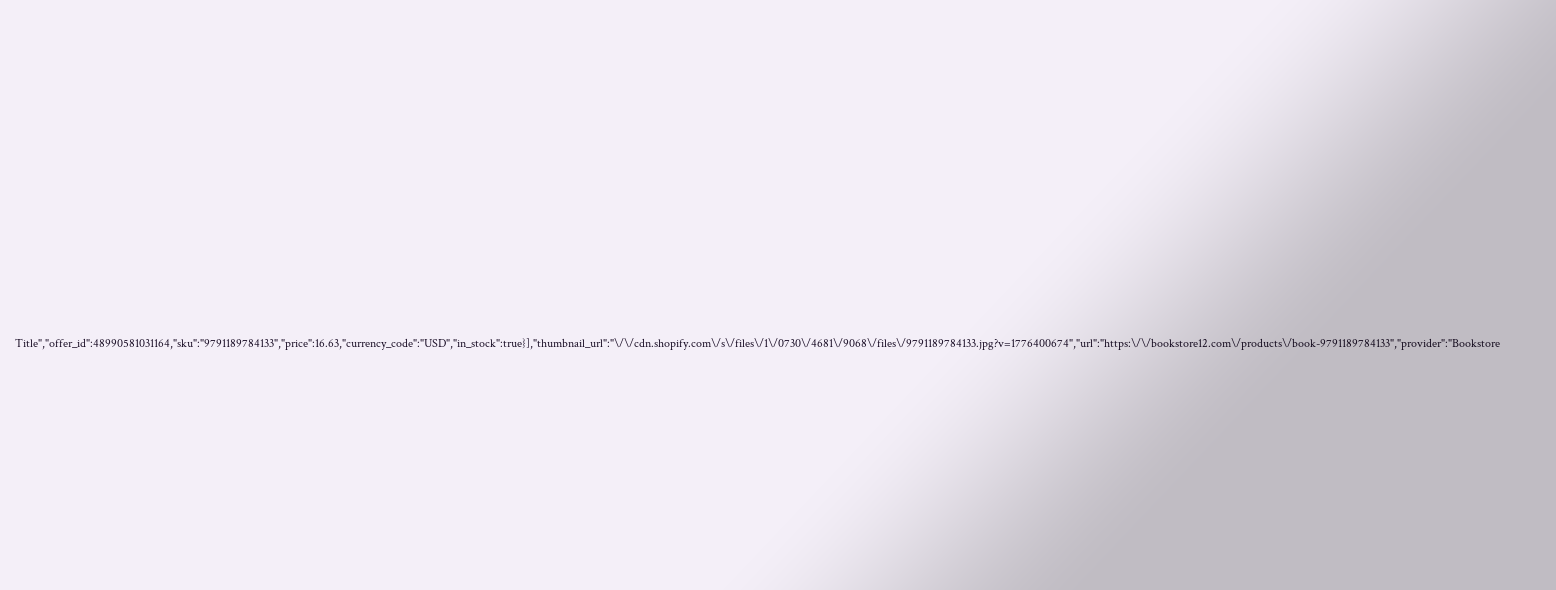Title","offer_id":48990581031164,"sku":"9791189784133","price":16.63,"currency_code":"USD","in_stock":true}],"thumbnail_url":"\/\/cdn.shopify.com\/s\/files\/1\/0730\/4681\/9068\/files\/9791189784133.jpg?v=1776400674","url":"https:\/\/bookstore12.com\/products\/book-9791189784133","provider":"Bookstore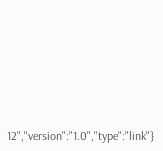12","version":"1.0","type":"link"}